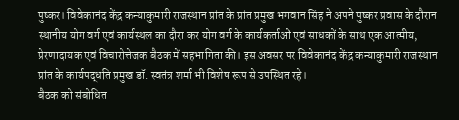पुष्कर। विवेकानंद केंद्र कन्याकुमारी राजस्थान प्रांत के प्रांत प्रमुख भगवान सिंह ने अपने पुष्कर प्रवास के दौरान स्थानीय योग वर्ग एवं कार्यस्थल का दौरा कर योग वर्ग के कार्यकर्ताओं एवं साधकों के साथ एक आत्मीय, प्रेरणादायक एवं विचारोत्तेजक बैठक में सहभागिता की। इस अवसर पर विवेकानंद केंद्र कन्याकुमारी राजस्थान प्रांत के कार्यपद्धति प्रमुख डॉ. स्वतंत्र शर्मा भी विशेष रूप से उपस्थित रहे।
बैठक को संबोधित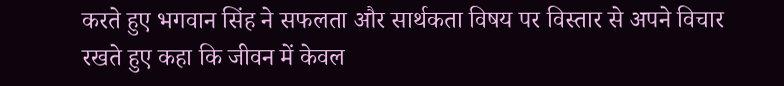करते हुए भगवान सिंह ने सफलता और सार्थकता विषय पर विस्तार से अपने विचार रखते हुए कहा कि जीवन में केवल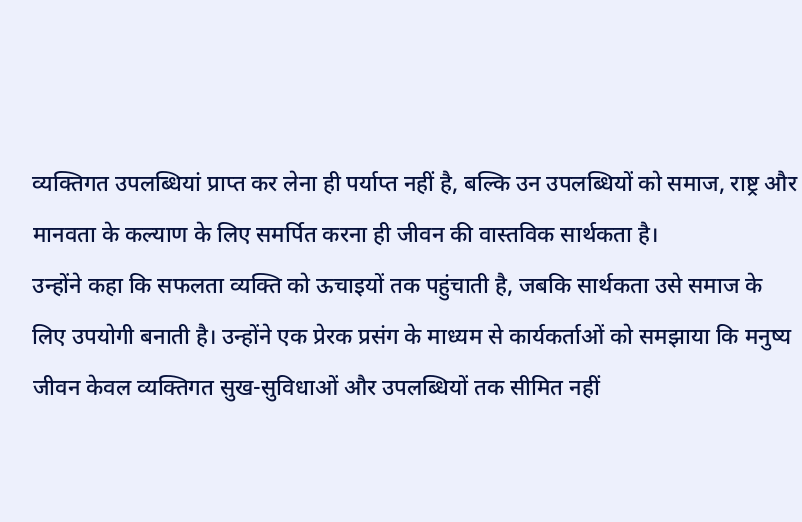व्यक्तिगत उपलब्धियां प्राप्त कर लेना ही पर्याप्त नहीं है, बल्कि उन उपलब्धियों को समाज, राष्ट्र और मानवता के कल्याण के लिए समर्पित करना ही जीवन की वास्तविक सार्थकता है।
उन्होंने कहा कि सफलता व्यक्ति को ऊचाइयों तक पहुंचाती है, जबकि सार्थकता उसे समाज के लिए उपयोगी बनाती है। उन्होंने एक प्रेरक प्रसंग के माध्यम से कार्यकर्ताओं को समझाया कि मनुष्य जीवन केवल व्यक्तिगत सुख-सुविधाओं और उपलब्धियों तक सीमित नहीं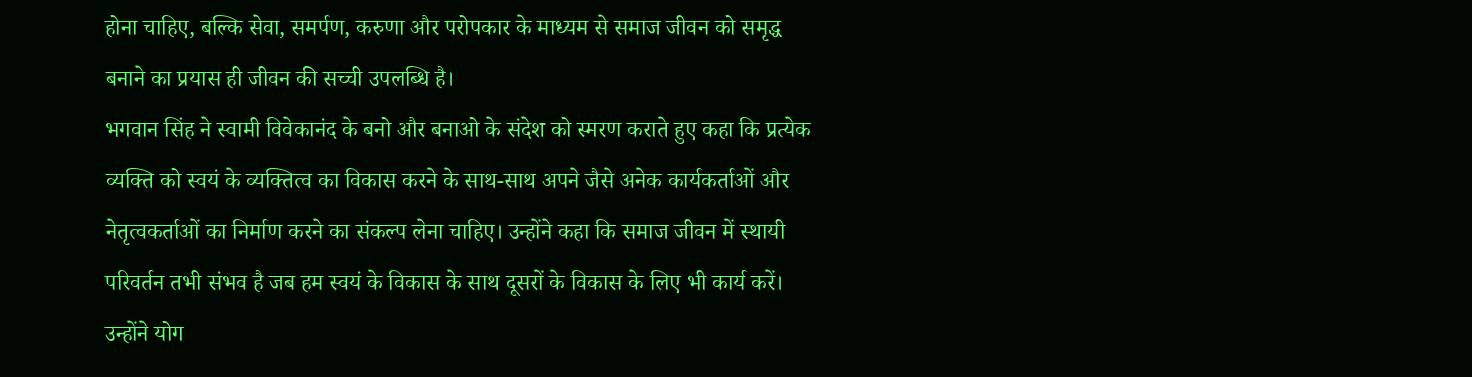होना चाहिए, बल्कि सेवा, समर्पण, करुणा और परोपकार के माध्यम से समाज जीवन को समृद्ध बनाने का प्रयास ही जीवन की सच्ची उपलब्धि है।
भगवान सिंह ने स्वामी विवेकानंद के बनो और बनाओ के संदेश को स्मरण कराते हुए कहा कि प्रत्येक व्यक्ति को स्वयं के व्यक्तित्व का विकास करने के साथ-साथ अपने जैसे अनेक कार्यकर्ताओं और नेतृत्वकर्ताओं का निर्माण करने का संकल्प लेना चाहिए। उन्होंने कहा कि समाज जीवन में स्थायी परिवर्तन तभी संभव है जब हम स्वयं के विकास के साथ दूसरों के विकास के लिए भी कार्य करें।
उन्होंने योग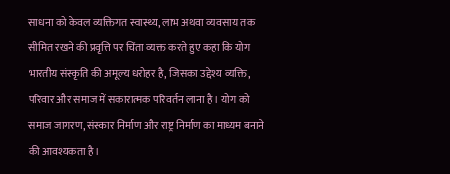साधना को केवल व्यक्तिगत स्वास्थ्य, लाभ अथवा व्यवसाय तक सीमित रखने की प्रवृत्ति पर चिंता व्यक्त करते हुए कहा कि योग भारतीय संस्कृति की अमूल्य धरोहर है, जिसका उद्देश्य व्यक्ति, परिवार और समाज में सकारात्मक परिवर्तन लाना है। योग को समाज जागरण, संस्कार निर्माण और राष्ट्र निर्माण का माध्यम बनाने की आवश्यकता है।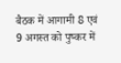बैठक में आगामी 8 एवं 9 अगस्त को पुष्कर में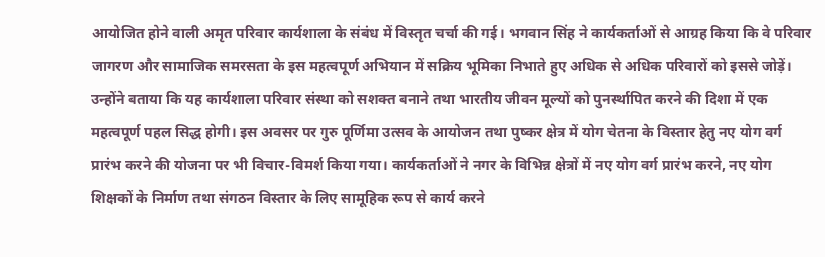आयोजित होने वाली अमृत परिवार कार्यशाला के संबंध में विस्तृत चर्चा की गई। भगवान सिंह ने कार्यकर्ताओं से आग्रह किया कि वे परिवार जागरण और सामाजिक समरसता के इस महत्वपूर्ण अभियान में सक्रिय भूमिका निभाते हुए अधिक से अधिक परिवारों को इससे जोड़ें।
उन्होंने बताया कि यह कार्यशाला परिवार संस्था को सशक्त बनाने तथा भारतीय जीवन मूल्यों को पुनर्स्थापित करने की दिशा में एक महत्वपूर्ण पहल सिद्ध होगी। इस अवसर पर गुरु पूर्णिमा उत्सव के आयोजन तथा पुष्कर क्षेत्र में योग चेतना के विस्तार हेतु नए योग वर्ग प्रारंभ करने की योजना पर भी विचार-विमर्श किया गया। कार्यकर्ताओं ने नगर के विभिन्न क्षेत्रों में नए योग वर्ग प्रारंभ करने, नए योग शिक्षकों के निर्माण तथा संगठन विस्तार के लिए सामूहिक रूप से कार्य करने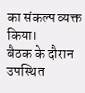का संकल्प व्यक्त किया।
बैठक के दौरान उपस्थित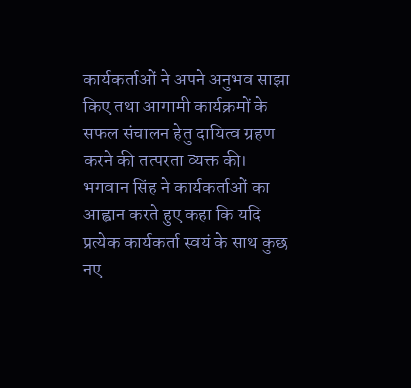कार्यकर्ताओं ने अपने अनुभव साझा किए तथा आगामी कार्यक्रमों के सफल संचालन हेतु दायित्व ग्रहण करने की तत्परता व्यक्त की। भगवान सिंह ने कार्यकर्ताओं का आह्वान करते हुए कहा कि यदि प्रत्येक कार्यकर्ता स्वयं के साथ कुछ नए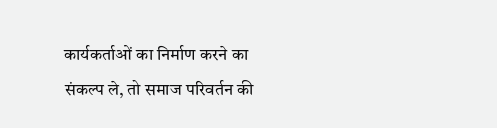कार्यकर्ताओं का निर्माण करने का संकल्प ले, तो समाज परिवर्तन की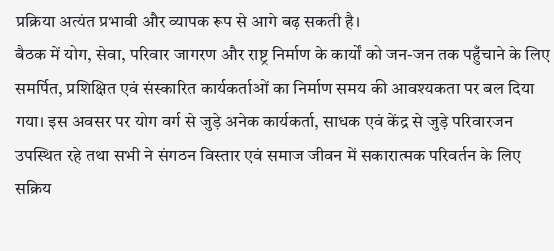प्रक्रिया अत्यंत प्रभावी और व्यापक रूप से आगे बढ़ सकती है।
बैठक में योग, सेवा, परिवार जागरण और राष्ट्र निर्माण के कार्यों को जन-जन तक पहुँचाने के लिए समर्पित, प्रशिक्षित एवं संस्कारित कार्यकर्ताओं का निर्माण समय की आवश्यकता पर बल दिया गया। इस अवसर पर योग वर्ग से जुड़े अनेक कार्यकर्ता, साधक एवं केंद्र से जुड़े परिवारजन उपस्थित रहे तथा सभी ने संगठन विस्तार एवं समाज जीवन में सकारात्मक परिवर्तन के लिए सक्रिय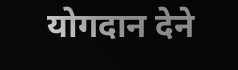योगदान देने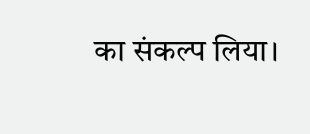का संकल्प लिया।